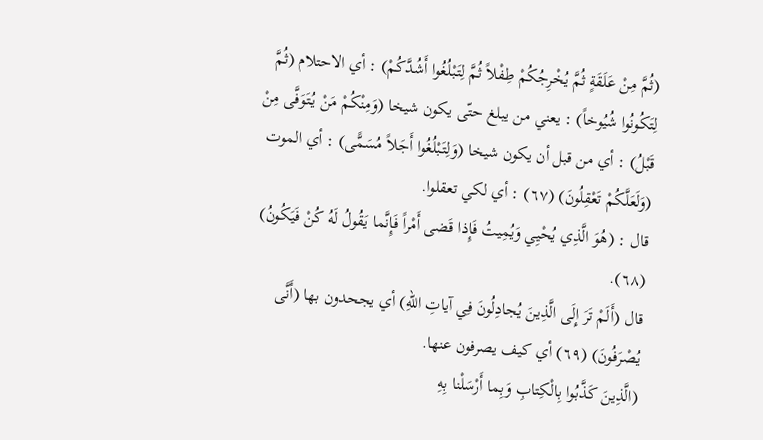(ثُمَّ مِنْ عَلَقَةٍ ثُمَّ يُخْرِجُكُمْ طِفْلاً ثُمَّ لِتَبْلُغُوا أَشُدَّكُمْ) : أي الاحتلام (ثُمَّ لِتَكُونُوا شُيُوخاً) : يعني من يبلغ حتّى يكون شيخا (وَمِنْكُمْ مَنْ يُتَوَفَّى مِنْ قَبْلُ) : أي من قبل أن يكون شيخا (وَلِتَبْلُغُوا أَجَلاً مُسَمًّى) : أي الموت (وَلَعَلَّكُمْ تَعْقِلُونَ) (٦٧) : أي لكي تعقلوا.
قال : (هُوَ الَّذِي يُحْيِي وَيُمِيتُ فَإِذا قَضى أَمْراً فَإِنَّما يَقُولُ لَهُ كُنْ فَيَكُونُ) (٦٨).
قال (أَلَمْ تَرَ إِلَى الَّذِينَ يُجادِلُونَ فِي آياتِ اللهِ) أي يجحدون بها (أَنَّى يُصْرَفُونَ) (٦٩) أي كيف يصرفون عنها.
(الَّذِينَ كَذَّبُوا بِالْكِتابِ وَبِما أَرْسَلْنا بِهِ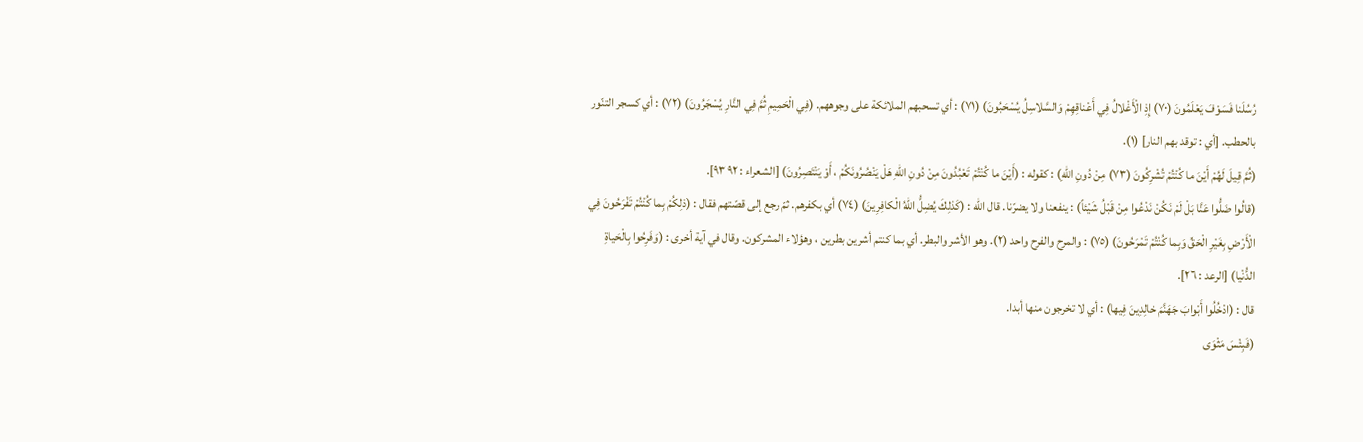رُسُلَنا فَسَوْفَ يَعْلَمُونَ (٧٠) إِذِ الْأَغْلالُ فِي أَعْناقِهِمْ وَالسَّلاسِلُ يُسْحَبُونَ) (٧١) : أي تسحبهم الملائكة على وجوههم. (فِي الْحَمِيمِ ثُمَّ فِي النَّارِ يُسْجَرُونَ) (٧٢) : أي كسجر التنّور بالحطب. [أي : توقد بهم النار] (١).
(ثُمَّ قِيلَ لَهُمْ أَيْنَ ما كُنْتُمْ تُشْرِكُونَ (٧٣) مِنْ دُونِ اللهِ) : كقوله : (أَيْنَ ما كُنْتُمْ تَعْبُدُونَ مِنْ دُونِ اللهِ هَلْ يَنْصُرُونَكُمْ ، أَوْ يَنْتَصِرُونَ) [الشعراء : ٩٢ ٩٣].
(قالُوا ضَلُّوا عَنَّا بَلْ لَمْ نَكُنْ نَدْعُوا مِنْ قَبْلُ شَيْئاً) : ينفعنا ولا يضرّنا. قال الله : (كَذلِكَ يُضِلُّ اللهُ الْكافِرِينَ) (٧٤) أي بكفرهم. ثمّ رجع إلى قصّتهم فقال : (ذلِكُمْ بِما كُنْتُمْ تَفْرَحُونَ فِي الْأَرْضِ بِغَيْرِ الْحَقِّ وَبِما كُنْتُمْ تَمْرَحُونَ) (٧٥) : والمرح والفرح واحد (٢). وهو الأشر والبطر. أي بما كنتم أشرين بطرين ، وهؤلاء المشركون. وقال في آية أخرى : (وَفَرِحُوا بِالْحَياةِ الدُّنْيا) [الرعد : ٢٦].
قال : (ادْخُلُوا أَبْوابَ جَهَنَّمَ خالِدِينَ فِيها) : أي لا تخرجون منها أبدا.
(فَبِئْسَ مَثْوَى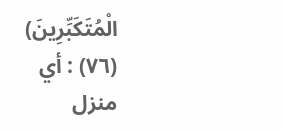الْمُتَكَبِّرِينَ) (٧٦) : أي منزل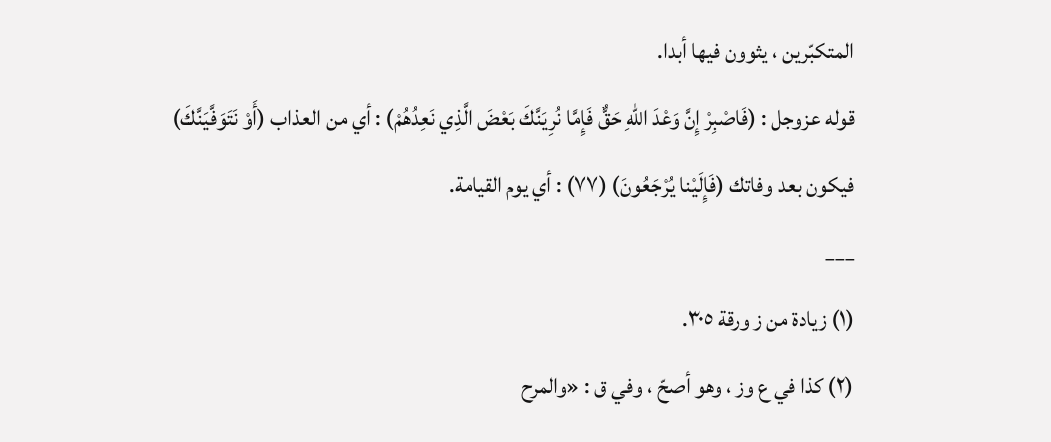المتكبّرين ، يثوون فيها أبدا.
قوله عزوجل : (فَاصْبِرْ إِنَّ وَعْدَ اللهِ حَقٌّ فَإِمَّا نُرِيَنَّكَ بَعْضَ الَّذِي نَعِدُهُمْ) : أي من العذاب (أَوْ نَتَوَفَّيَنَّكَ) فيكون بعد وفاتك (فَإِلَيْنا يُرْجَعُونَ) (٧٧) : أي يوم القيامة.
___
(١) زيادة من ز ورقة ٣٠٥.
(٢) كذا في ع وز ، وهو أصحّ ، وفي ق : «والمرح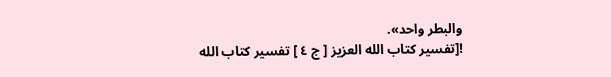والبطر واحد».
![تفسير كتاب الله العزيز [ ج ٤ ] تفسير كتاب الله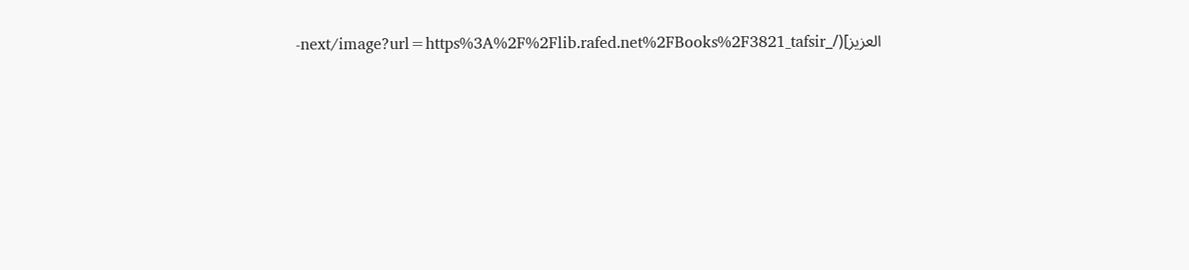العزيز](/_next/image?url=https%3A%2F%2Flib.rafed.net%2FBooks%2F3821_tafsir-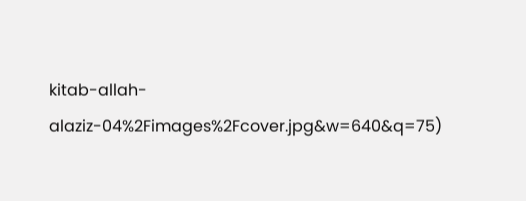kitab-allah-alaziz-04%2Fimages%2Fcover.jpg&w=640&q=75)